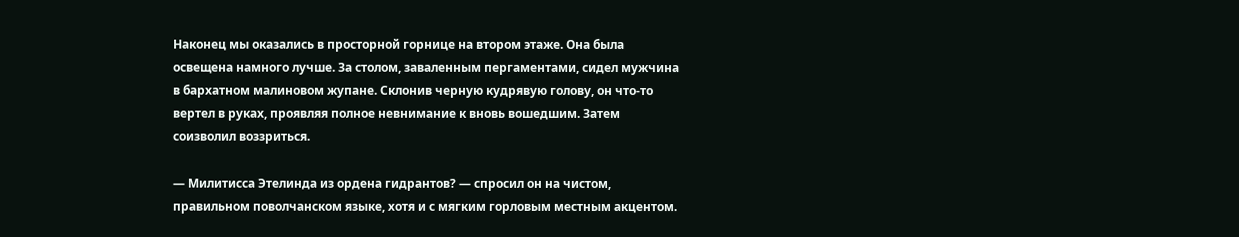Наконец мы оказались в просторной горнице на втором этаже. Она была освещена намного лучше. За столом, заваленным пергаментами, сидел мужчина в бархатном малиновом жупане. Склонив черную кудрявую голову, он что-то вертел в руках, проявляя полное невнимание к вновь вошедшим. Затем соизволил воззриться.

— Милитисса Этелинда из ордена гидрантов? — спросил он на чистом, правильном поволчанском языке, хотя и с мягким горловым местным акцентом.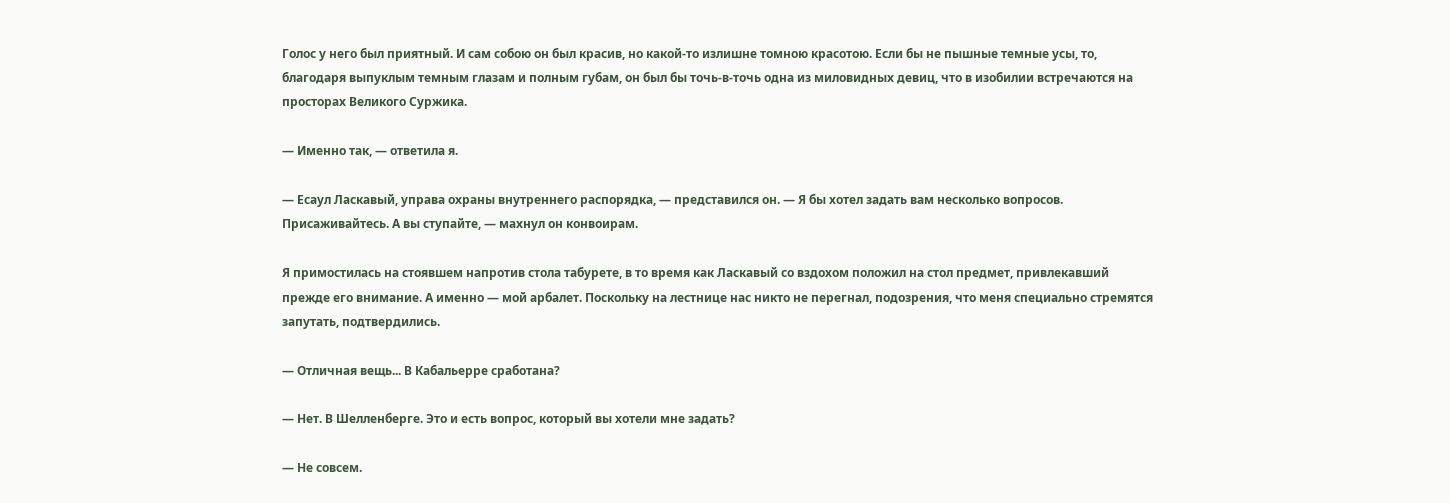Голос у него был приятный. И сам собою он был красив, но какой-то излишне томною красотою. Если бы не пышные темные усы, то, благодаря выпуклым темным глазам и полным губам, он был бы точь-в-точь одна из миловидных девиц, что в изобилии встречаются на просторах Великого Суржика.

— Именно так, — ответила я.

— Есаул Ласкавый, управа охраны внутреннего распорядка, — представился он. — Я бы хотел задать вам несколько вопросов. Присаживайтесь. А вы ступайте, — махнул он конвоирам.

Я примостилась на стоявшем напротив стола табурете, в то время как Ласкавый со вздохом положил на стол предмет, привлекавший прежде его внимание. А именно — мой арбалет. Поскольку на лестнице нас никто не перегнал, подозрения, что меня специально стремятся запутать, подтвердились.

— Отличная вещь... В Кабальерре сработана?

— Нет. В Шелленберге. Это и есть вопрос, который вы хотели мне задать?

— Не совсем.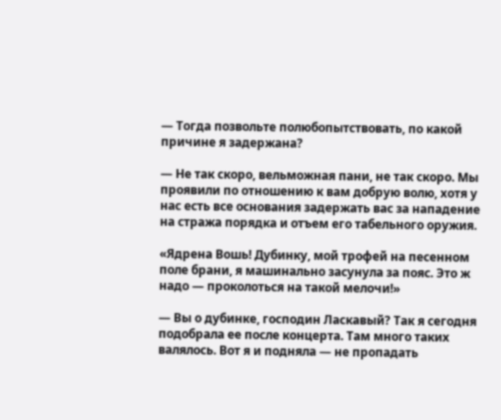— Тогда позвольте полюбопытствовать, по какой причине я задержана?

— Не так скоро, вельможная пани, не так скоро. Мы проявили по отношению к вам добрую волю, хотя у нас есть все основания задержать вас за нападение на стража порядка и отъем его табельного оружия.

«Ядрена Вошь! Дубинку, мой трофей на песенном поле брани, я машинально засунула за пояс. Это ж надо — проколоться на такой мелочи!»

— Вы о дубинке, господин Ласкавый? Так я сегодня подобрала ее после концерта. Там много таких валялось. Вот я и подняла — не пропадать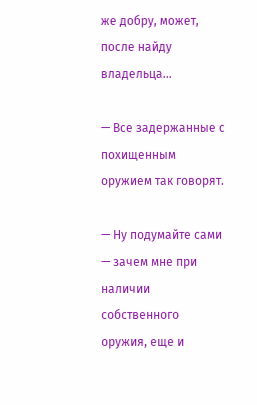же добру, может, после найду владельца...

— Все задержанные с похищенным оружием так говорят.

— Ну подумайте сами — зачем мне при наличии собственного оружия, еще и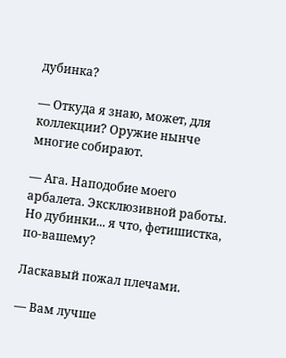дубинка?

— Откуда я знаю, может, для коллекции? Оружие нынче многие собирают.

— Ага. Наподобие моего арбалета. Эксклюзивной работы. Но дубинки... я что, фетишистка, по-вашему?

Ласкавый пожал плечами.

— Вам лучше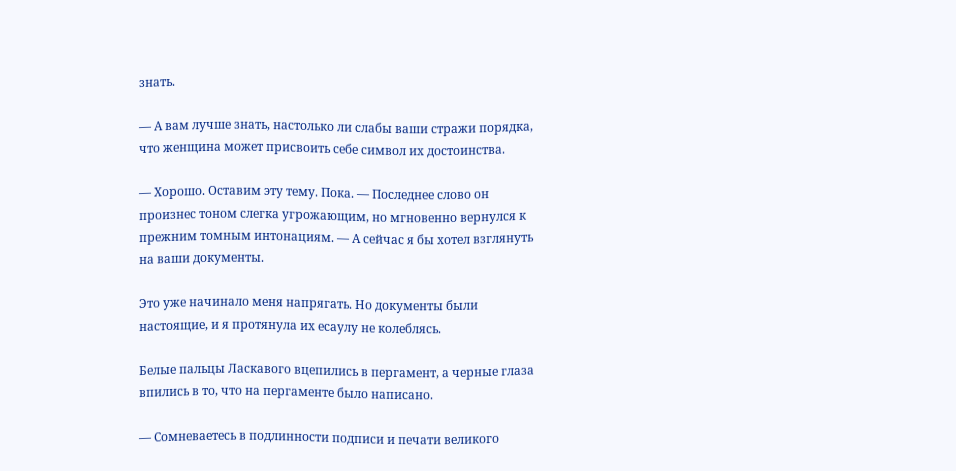знать.

— А вам лучше знать, настолько ли слабы ваши стражи порядка, что женщина может присвоить себе символ их достоинства.

— Хорошо. Оставим эту тему. Пока. — Последнее слово он произнес тоном слегка угрожающим, но мгновенно вернулся к прежним томным интонациям. — А сейчас я бы хотел взглянуть на ваши документы.

Это уже начинало меня напрягать. Но документы были настоящие, и я протянула их есаулу не колеблясь.

Белые пальцы Ласкавого вцепились в пергамент, а черные глаза впились в то, что на пергаменте было написано.

— Сомневаетесь в подлинности подписи и печати великого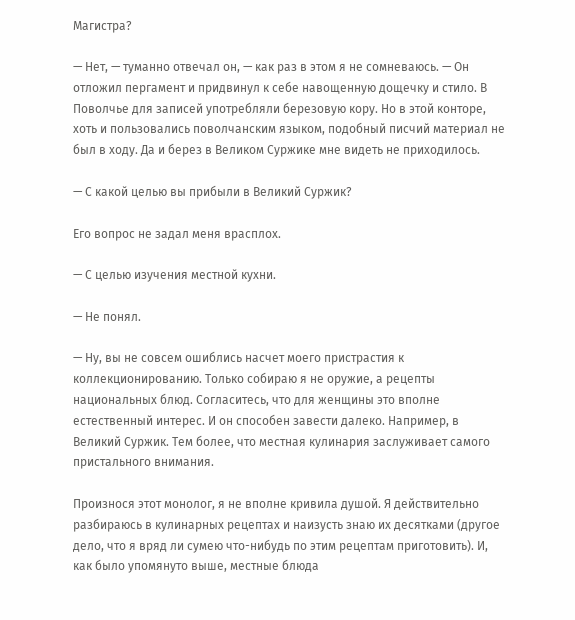Магистра?

— Нет, — туманно отвечал он, — как раз в этом я не сомневаюсь. — Он отложил пергамент и придвинул к себе навощенную дощечку и стило. В Поволчье для записей употребляли березовую кору. Но в этой конторе, хоть и пользовались поволчанским языком, подобный писчий материал не был в ходу. Да и берез в Великом Суржике мне видеть не приходилось.

— С какой целью вы прибыли в Великий Суржик?

Его вопрос не задал меня врасплох.

— С целью изучения местной кухни.

— Не понял.

— Ну, вы не совсем ошиблись насчет моего пристрастия к коллекционированию. Только собираю я не оружие, а рецепты национальных блюд. Согласитесь, что для женщины это вполне естественный интерес. И он способен завести далеко. Например, в Великий Суржик. Тем более, что местная кулинария заслуживает самого пристального внимания.

Произнося этот монолог, я не вполне кривила душой. Я действительно разбираюсь в кулинарных рецептах и наизусть знаю их десятками (другое дело, что я вряд ли сумею что-нибудь по этим рецептам приготовить). И, как было упомянуто выше, местные блюда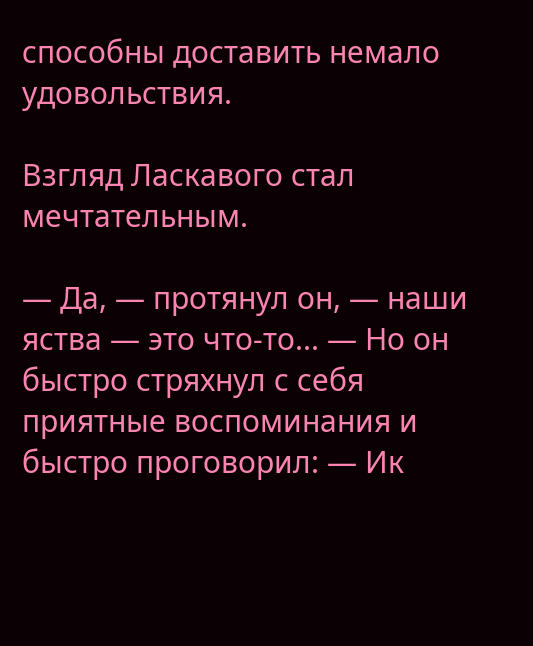способны доставить немало удовольствия.

Взгляд Ласкавого стал мечтательным.

— Да, — протянул он, — наши яства — это что-то... — Но он быстро стряхнул с себя приятные воспоминания и быстро проговорил: — Ик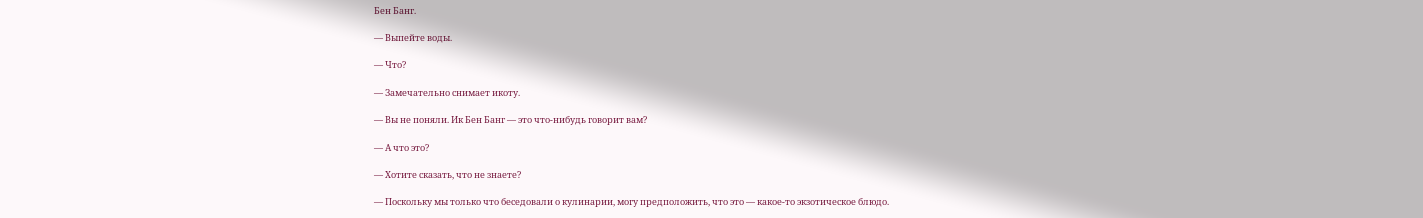Бен Банг.

— Выпейте воды.

— Что?

— Замечательно снимает икоту.

— Вы не поняли. Ик Бен Банг — это что-нибудь говорит вам?

— А что это?

— Хотите сказать, что не знаете?

— Поскольку мы только что беседовали о кулинарии, могу предположить, что это — какое-то экзотическое блюдо.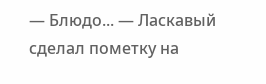— Блюдо... — Ласкавый сделал пометку на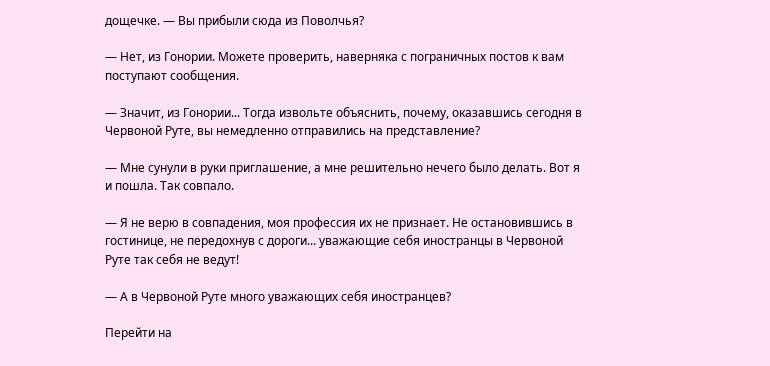дощечке. — Вы прибыли сюда из Поволчья?

— Нет, из Гонории. Можете проверить, наверняка с пограничных постов к вам поступают сообщения.

— Значит, из Гонории... Тогда извольте объяснить, почему, оказавшись сегодня в Червоной Руте, вы немедленно отправились на представление?

— Мне сунули в руки приглашение, а мне решительно нечего было делать. Вот я и пошла. Так совпало.

— Я не верю в совпадения, моя профессия их не признает. Не остановившись в гостинице, не передохнув с дороги... уважающие себя иностранцы в Червоной Руте так себя не ведут!

— А в Червоной Руте много уважающих себя иностранцев?

Перейти на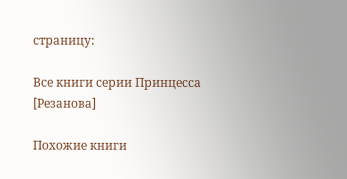страницу:

Все книги серии Принцесса [Резанова]

Похожие книги